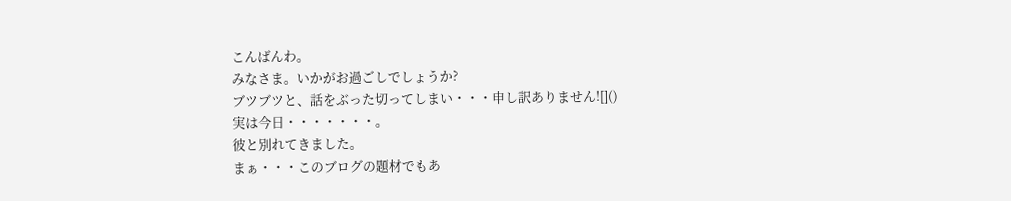こんばんわ。
みなさま。いかがお過ごしでしょうか?
ブツブツと、話をぶった切ってしまい・・・申し訳ありません![]()
実は今日・・・・・・・。
彼と別れてきました。
まぁ・・・このブログの題材でもあ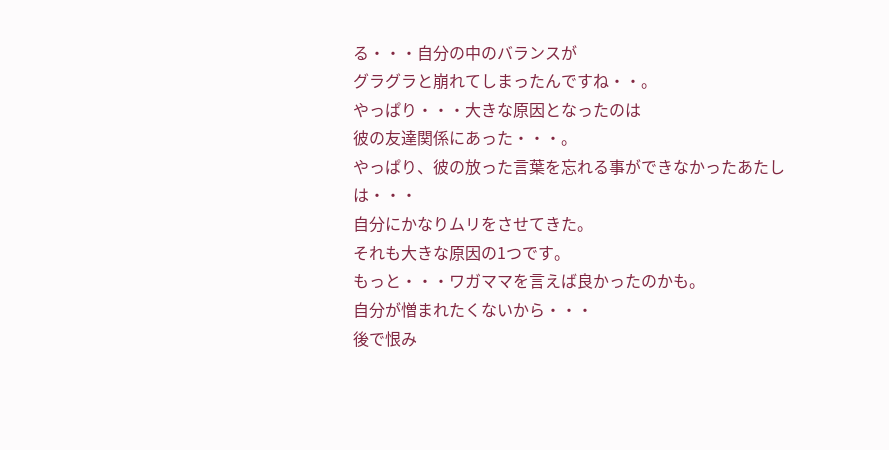る・・・自分の中のバランスが
グラグラと崩れてしまったんですね・・。
やっぱり・・・大きな原因となったのは
彼の友達関係にあった・・・。
やっぱり、彼の放った言葉を忘れる事ができなかったあたしは・・・
自分にかなりムリをさせてきた。
それも大きな原因の1つです。
もっと・・・ワガママを言えば良かったのかも。
自分が憎まれたくないから・・・
後で恨み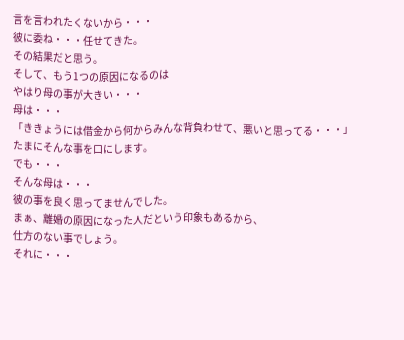言を言われたくないから・・・
彼に委ね・・・任せてきた。
その結果だと思う。
そして、もう1つの原因になるのは
やはり母の事が大きい・・・
母は・・・
「ききょうには借金から何からみんな背負わせて、悪いと思ってる・・・」
たまにそんな事を口にします。
でも・・・
そんな母は・・・
彼の事を良く思ってませんでした。
まぁ、離婚の原因になった人だという印象もあるから、
仕方のない事でしょう。
それに・・・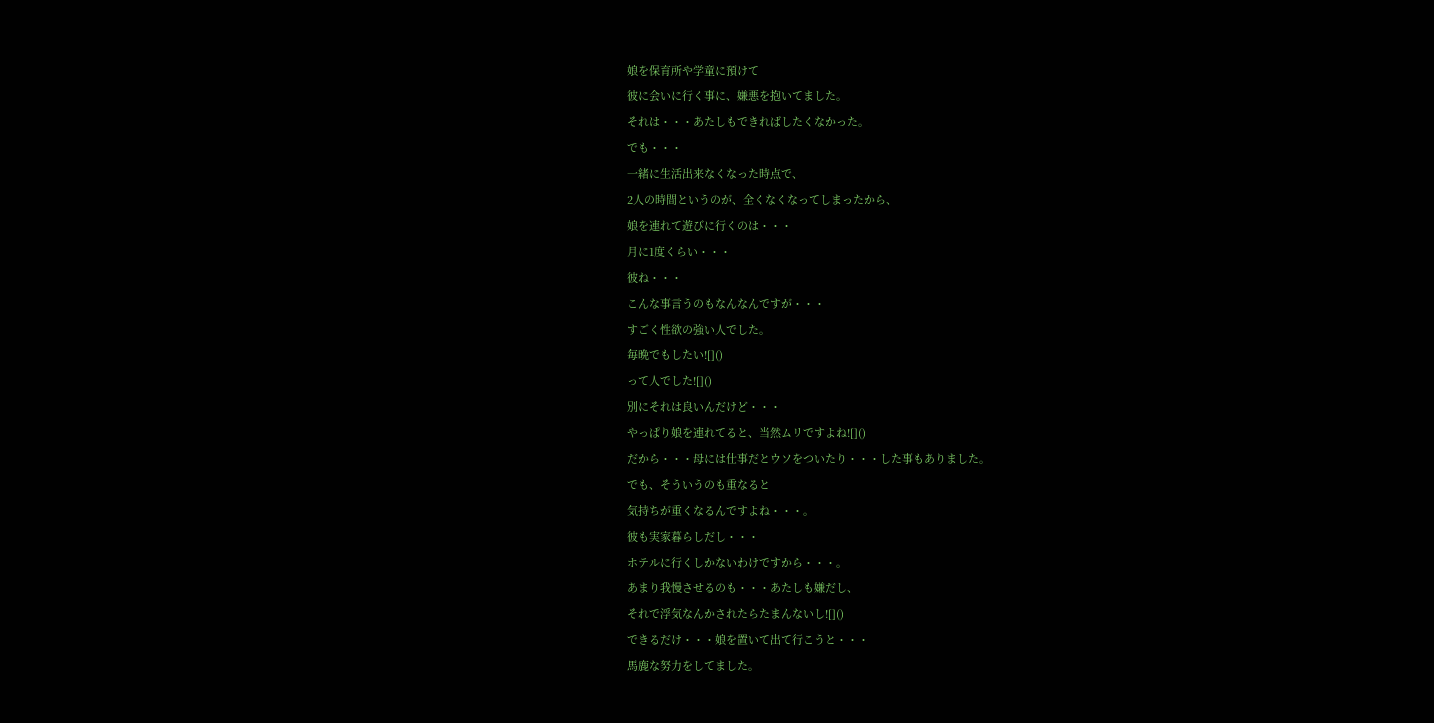娘を保育所や学童に預けて
彼に会いに行く事に、嫌悪を抱いてました。
それは・・・あたしもできればしたくなかった。
でも・・・
一緒に生活出来なくなった時点で、
2人の時間というのが、全くなくなってしまったから、
娘を連れて遊びに行くのは・・・
月に1度くらい・・・
彼ね・・・
こんな事言うのもなんなんですが・・・
すごく性欲の強い人でした。
毎晩でもしたい![]()
って人でした![]()
別にそれは良いんだけど・・・
やっぱり娘を連れてると、当然ムリですよね![]()
だから・・・母には仕事だとウソをついたり・・・した事もありました。
でも、そういうのも重なると
気持ちが重くなるんですよね・・・。
彼も実家暮らしだし・・・
ホテルに行くしかないわけですから・・・。
あまり我慢させるのも・・・あたしも嫌だし、
それで浮気なんかされたらたまんないし![]()
できるだけ・・・娘を置いて出て行こうと・・・
馬鹿な努力をしてました。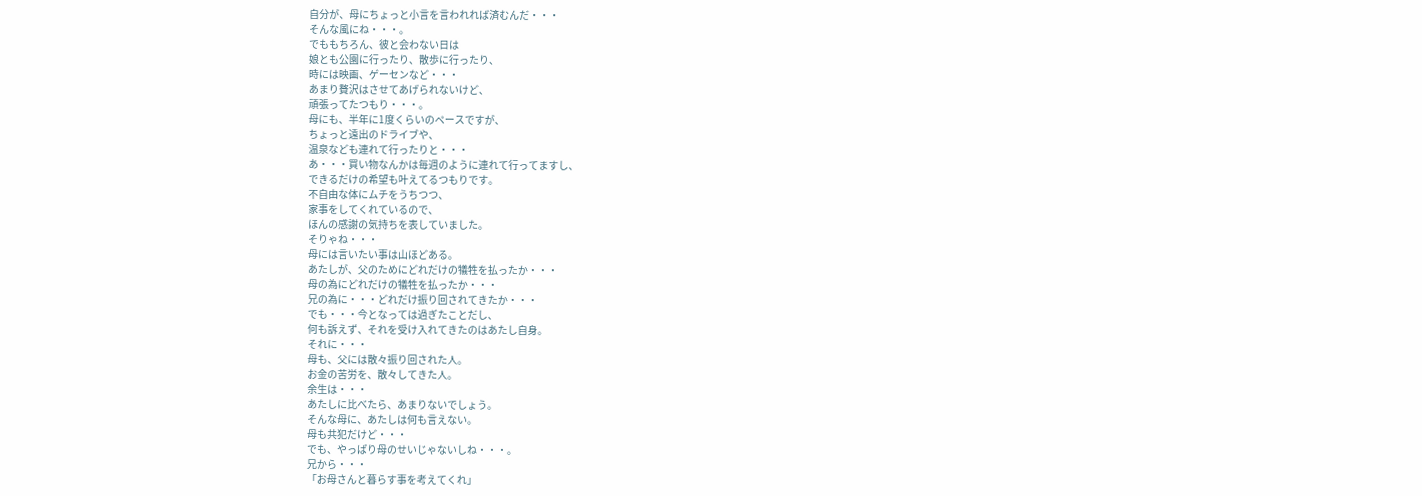自分が、母にちょっと小言を言われれば済むんだ・・・
そんな風にね・・・。
でももちろん、彼と会わない日は
娘とも公園に行ったり、散歩に行ったり、
時には映画、ゲーセンなど・・・
あまり贅沢はさせてあげられないけど、
頑張ってたつもり・・・。
母にも、半年に1度くらいのペースですが、
ちょっと遠出のドライブや、
温泉なども連れて行ったりと・・・
あ・・・買い物なんかは毎週のように連れて行ってますし、
できるだけの希望も叶えてるつもりです。
不自由な体にムチをうちつつ、
家事をしてくれているので、
ほんの感謝の気持ちを表していました。
そりゃね・・・
母には言いたい事は山ほどある。
あたしが、父のためにどれだけの犠牲を払ったか・・・
母の為にどれだけの犠牲を払ったか・・・
兄の為に・・・どれだけ振り回されてきたか・・・
でも・・・今となっては過ぎたことだし、
何も訴えず、それを受け入れてきたのはあたし自身。
それに・・・
母も、父には散々振り回された人。
お金の苦労を、散々してきた人。
余生は・・・
あたしに比べたら、あまりないでしょう。
そんな母に、あたしは何も言えない。
母も共犯だけど・・・
でも、やっぱり母のせいじゃないしね・・・。
兄から・・・
「お母さんと暮らす事を考えてくれ」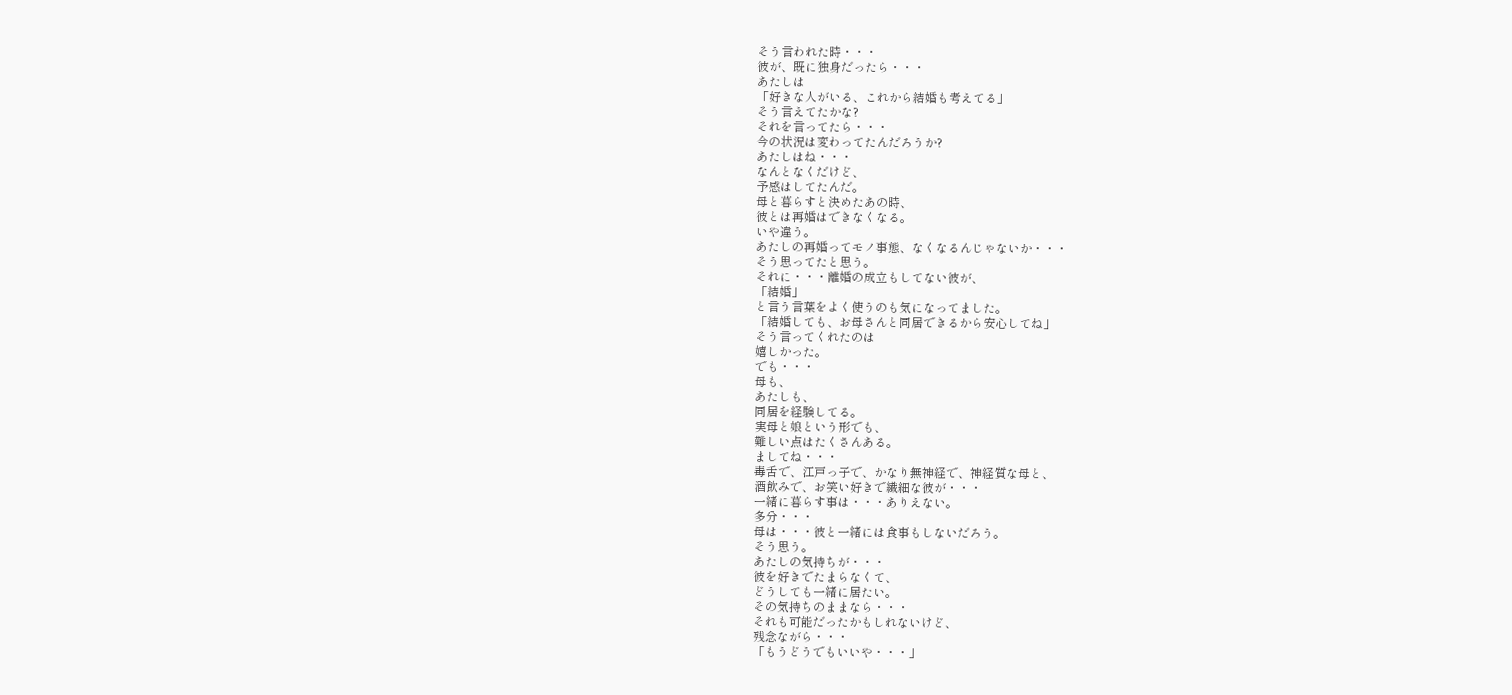そう言われた時・・・
彼が、既に独身だったら・・・
あたしは
「好きな人がいる、これから結婚も考えてる」
そう言えてたかな?
それを言ってたら・・・
今の状況は変わってたんだろうか?
あたしはね・・・
なんとなくだけど、
予感はしてたんだ。
母と暮らすと決めたあの時、
彼とは再婚はできなくなる。
いや違う。
あたしの再婚ってモノ事態、なくなるんじゃないか・・・
そう思ってたと思う。
それに・・・離婚の成立もしてない彼が、
「結婚」
と言う言葉をよく使うのも気になってました。
「結婚しても、お母さんと同居できるから安心してね」
そう言ってくれたのは
嬉しかった。
でも・・・
母も、
あたしも、
同居を経験してる。
実母と娘という形でも、
難しい点はたくさんある。
ましてね・・・
毒舌で、江戸っ子で、かなり無神経で、神経質な母と、
酒飲みで、お笑い好きで繊細な彼が・・・
一緒に暮らす事は・・・ありえない。
多分・・・
母は・・・彼と一緒には食事もしないだろう。
そう思う。
あたしの気持ちが・・・
彼を好きでたまらなくて、
どうしても一緒に居たい。
その気持ちのままなら・・・
それも可能だったかもしれないけど、
残念ながら・・・
「もうどうでもいいや・・・」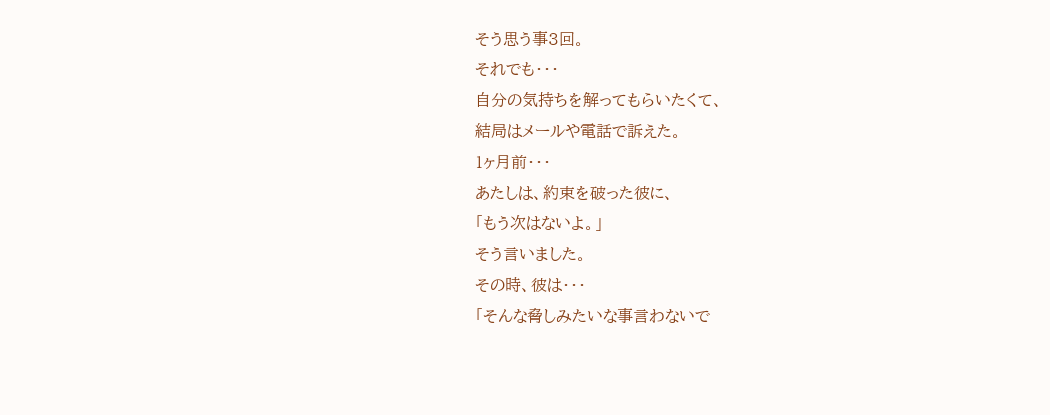そう思う事3回。
それでも・・・
自分の気持ちを解ってもらいたくて、
結局はメールや電話で訴えた。
1ヶ月前・・・
あたしは、約束を破った彼に、
「もう次はないよ。」
そう言いました。
その時、彼は・・・
「そんな脅しみたいな事言わないで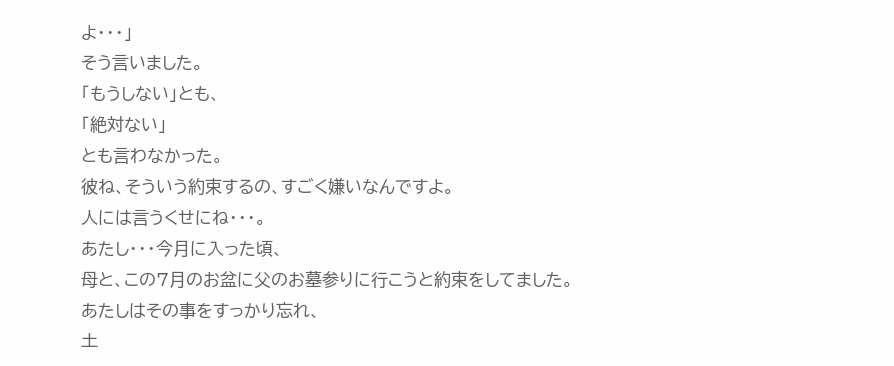よ・・・」
そう言いました。
「もうしない」とも、
「絶対ない」
とも言わなかった。
彼ね、そういう約束するの、すごく嫌いなんですよ。
人には言うくせにね・・・。
あたし・・・今月に入った頃、
母と、この7月のお盆に父のお墓参りに行こうと約束をしてました。
あたしはその事をすっかり忘れ、
土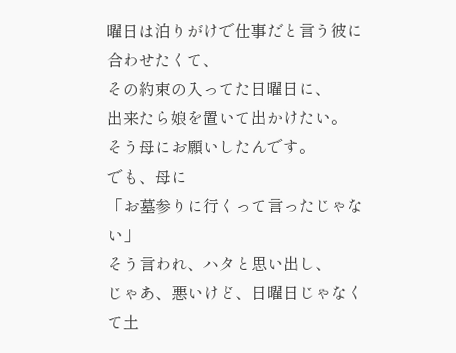曜日は泊りがけで仕事だと言う彼に合わせたくて、
その約束の入ってた日曜日に、
出来たら娘を置いて出かけたい。
そう母にお願いしたんです。
でも、母に
「お墓参りに行くって言ったじゃない」
そう言われ、ハタと思い出し、
じゃあ、悪いけど、日曜日じゃなくて土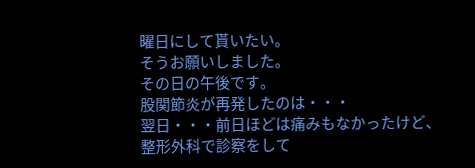曜日にして貰いたい。
そうお願いしました。
その日の午後です。
股関節炎が再発したのは・・・
翌日・・・前日ほどは痛みもなかったけど、
整形外科で診察をして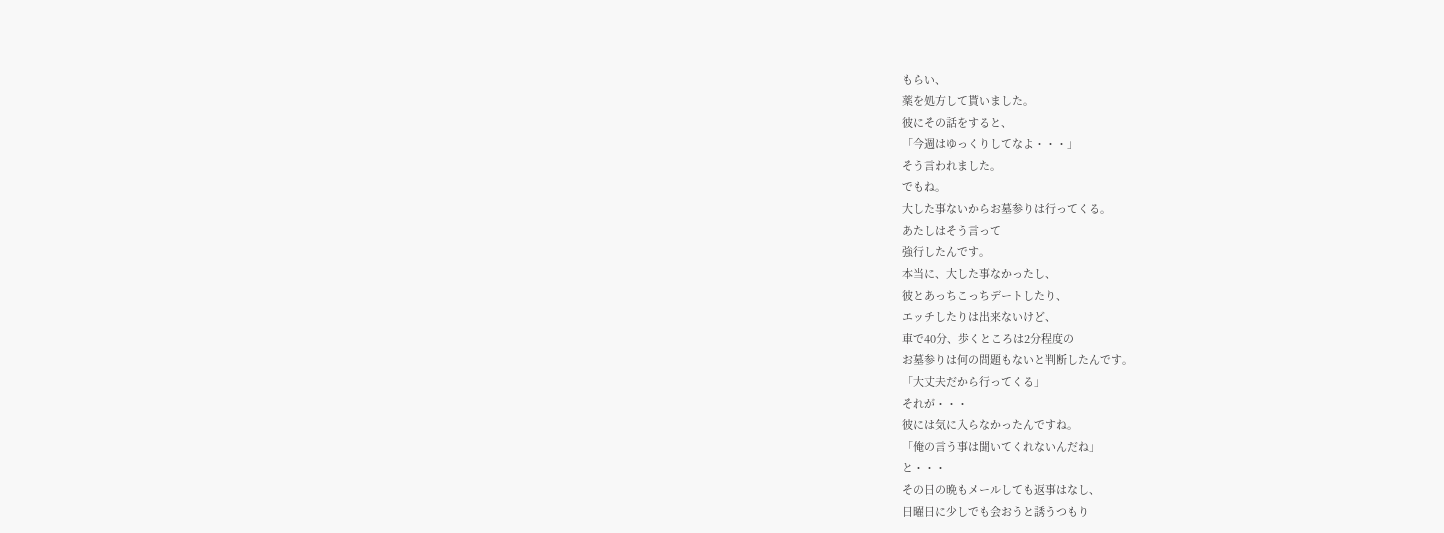もらい、
薬を処方して貰いました。
彼にその話をすると、
「今週はゆっくりしてなよ・・・」
そう言われました。
でもね。
大した事ないからお墓参りは行ってくる。
あたしはそう言って
強行したんです。
本当に、大した事なかったし、
彼とあっちこっちデートしたり、
エッチしたりは出来ないけど、
車で40分、歩くところは2分程度の
お墓参りは何の問題もないと判断したんです。
「大丈夫だから行ってくる」
それが・・・
彼には気に入らなかったんですね。
「俺の言う事は聞いてくれないんだね」
と・・・
その日の晩もメールしても返事はなし、
日曜日に少しでも会おうと誘うつもり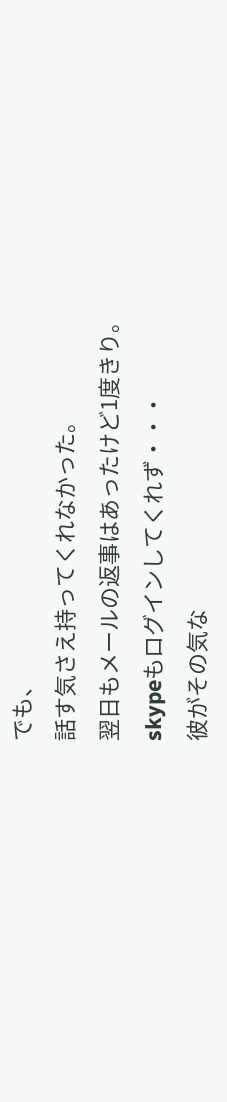でも、
話す気さえ持ってくれなかった。
翌日もメールの返事はあったけど1度きり。
skypeもログインしてくれず・・・
彼がその気な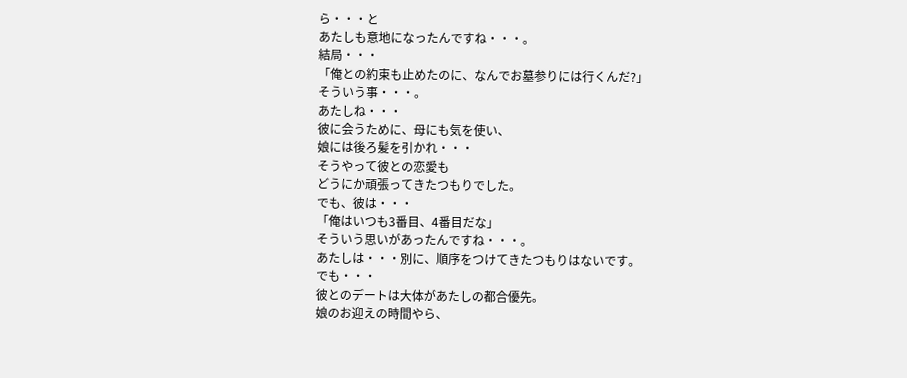ら・・・と
あたしも意地になったんですね・・・。
結局・・・
「俺との約束も止めたのに、なんでお墓参りには行くんだ?」
そういう事・・・。
あたしね・・・
彼に会うために、母にも気を使い、
娘には後ろ髪を引かれ・・・
そうやって彼との恋愛も
どうにか頑張ってきたつもりでした。
でも、彼は・・・
「俺はいつも3番目、4番目だな」
そういう思いがあったんですね・・・。
あたしは・・・別に、順序をつけてきたつもりはないです。
でも・・・
彼とのデートは大体があたしの都合優先。
娘のお迎えの時間やら、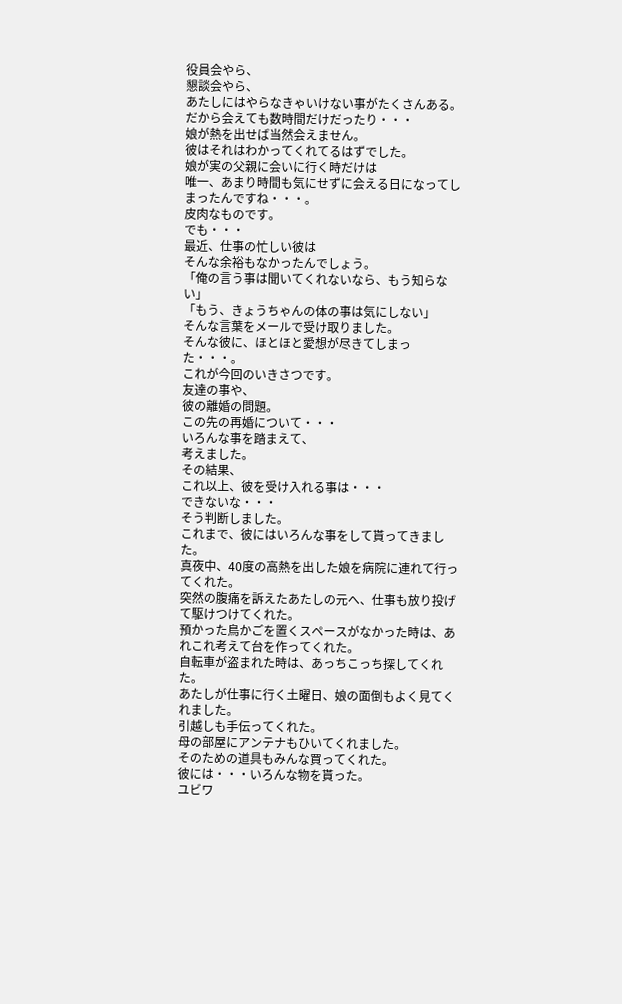役員会やら、
懇談会やら、
あたしにはやらなきゃいけない事がたくさんある。
だから会えても数時間だけだったり・・・
娘が熱を出せば当然会えません。
彼はそれはわかってくれてるはずでした。
娘が実の父親に会いに行く時だけは
唯一、あまり時間も気にせずに会える日になってしまったんですね・・・。
皮肉なものです。
でも・・・
最近、仕事の忙しい彼は
そんな余裕もなかったんでしょう。
「俺の言う事は聞いてくれないなら、もう知らない」
「もう、きょうちゃんの体の事は気にしない」
そんな言葉をメールで受け取りました。
そんな彼に、ほとほと愛想が尽きてしまった・・・。
これが今回のいきさつです。
友達の事や、
彼の離婚の問題。
この先の再婚について・・・
いろんな事を踏まえて、
考えました。
その結果、
これ以上、彼を受け入れる事は・・・
できないな・・・
そう判断しました。
これまで、彼にはいろんな事をして貰ってきました。
真夜中、40度の高熱を出した娘を病院に連れて行ってくれた。
突然の腹痛を訴えたあたしの元へ、仕事も放り投げて駆けつけてくれた。
預かった鳥かごを置くスペースがなかった時は、あれこれ考えて台を作ってくれた。
自転車が盗まれた時は、あっちこっち探してくれた。
あたしが仕事に行く土曜日、娘の面倒もよく見てくれました。
引越しも手伝ってくれた。
母の部屋にアンテナもひいてくれました。
そのための道具もみんな買ってくれた。
彼には・・・いろんな物を貰った。
ユビワ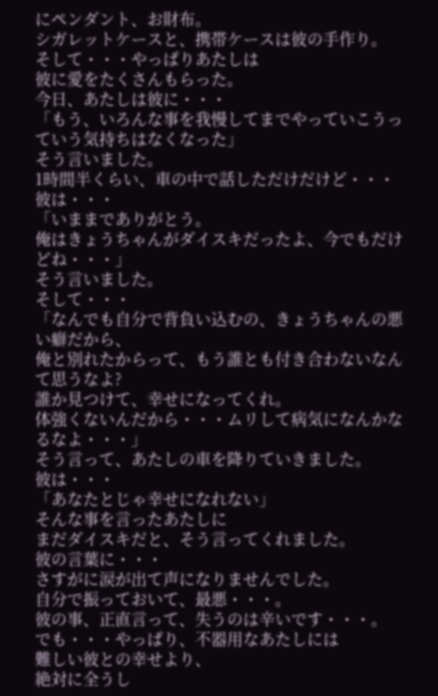にペンダント、お財布。
シガレットケースと、携帯ケースは彼の手作り。
そして・・・やっぱりあたしは
彼に愛をたくさんもらった。
今日、あたしは彼に・・・
「もう、いろんな事を我慢してまでやっていこうっていう気持ちはなくなった」
そう言いました。
1時間半くらい、車の中で話しただけだけど・・・
彼は・・・
「いままでありがとう。
俺はきょうちゃんがダイスキだったよ、今でもだけどね・・・」
そう言いました。
そして・・・
「なんでも自分で背負い込むの、きょうちゃんの悪い癖だから、
俺と別れたからって、もう誰とも付き合わないなんて思うなよ?
誰か見つけて、幸せになってくれ。
体強くないんだから・・・ムリして病気になんかなるなよ・・・」
そう言って、あたしの車を降りていきました。
彼は・・・
「あなたとじゃ幸せになれない」
そんな事を言ったあたしに
まだダイスキだと、そう言ってくれました。
彼の言葉に・・・
さすがに涙が出て声になりませんでした。
自分で振っておいて、最悪・・・。
彼の事、正直言って、失うのは辛いです・・・。
でも・・・やっぱり、不器用なあたしには
難しい彼との幸せより、
絶対に全うし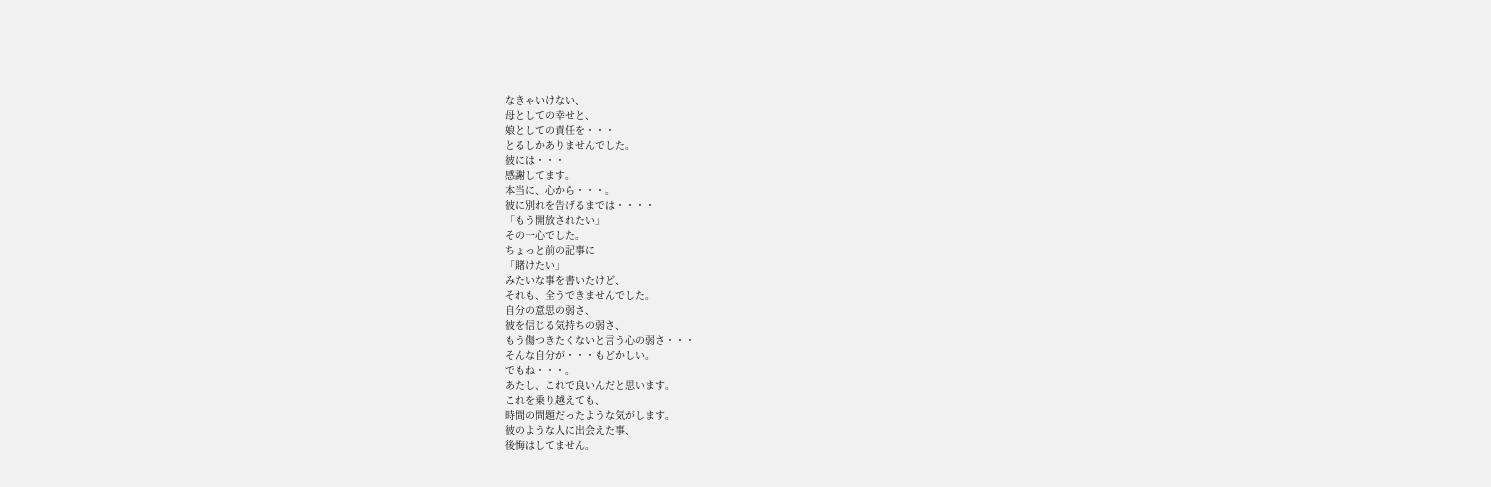なきゃいけない、
母としての幸せと、
娘としての責任を・・・
とるしかありませんでした。
彼には・・・
感謝してます。
本当に、心から・・・。
彼に別れを告げるまでは・・・・
「もう開放されたい」
その一心でした。
ちょっと前の記事に
「賭けたい」
みたいな事を書いたけど、
それも、全うできませんでした。
自分の意思の弱さ、
彼を信じる気持ちの弱さ、
もう傷つきたくないと言う心の弱さ・・・
そんな自分が・・・もどかしい。
でもね・・・。
あたし、これで良いんだと思います。
これを乗り越えても、
時間の問題だったような気がします。
彼のような人に出会えた事、
後悔はしてません。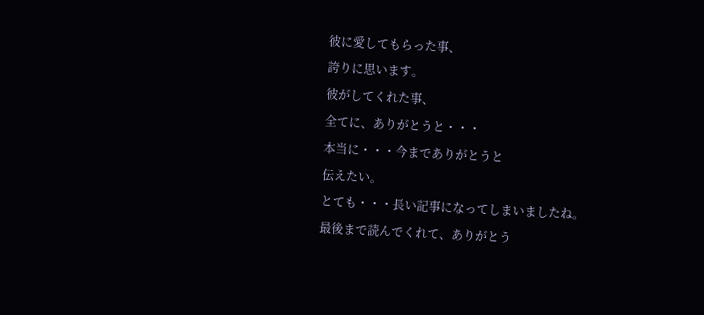彼に愛してもらった事、
誇りに思います。
彼がしてくれた事、
全てに、ありがとうと・・・
本当に・・・今までありがとうと
伝えたい。
とても・・・長い記事になってしまいましたね。
最後まで読んでくれて、ありがとう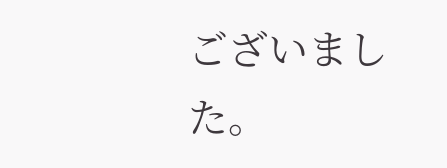ございました。